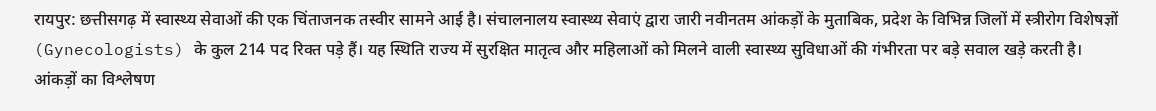रायपुर: छत्तीसगढ़ में स्वास्थ्य सेवाओं की एक चिंताजनक तस्वीर सामने आई है। संचालनालय स्वास्थ्य सेवाएं द्वारा जारी नवीनतम आंकड़ों के मुताबिक, प्रदेश के विभिन्न जिलों में स्त्रीरोग विशेषज्ञों (Gynecologists) के कुल 214 पद रिक्त पड़े हैं। यह स्थिति राज्य में सुरक्षित मातृत्व और महिलाओं को मिलने वाली स्वास्थ्य सुविधाओं की गंभीरता पर बड़े सवाल खड़े करती है।
आंकड़ों का विश्लेषण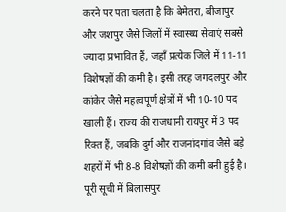करने पर पता चलता है कि बेमेतरा, बीजापुर और जशपुर जैसे जिलों में स्वास्थ्य सेवाएं सबसे ज्यादा प्रभावित हैं, जहाँ प्रत्येक जिले में 11-11 विशेषज्ञों की कमी है। इसी तरह जगदलपुर और कांकेर जैसे महत्वपूर्ण क्षेत्रों में भी 10-10 पद खाली हैं। राज्य की राजधानी रायपुर में 3 पद रिक्त हैं, जबकि दुर्ग और राजनांदगांव जैसे बड़े शहरों में भी 8-8 विशेषज्ञों की कमी बनी हुई है। पूरी सूची में बिलासपुर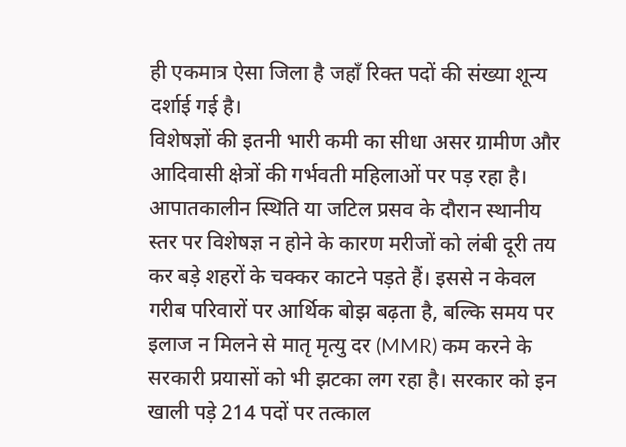ही एकमात्र ऐसा जिला है जहाँ रिक्त पदों की संख्या शून्य दर्शाई गई है।
विशेषज्ञों की इतनी भारी कमी का सीधा असर ग्रामीण और आदिवासी क्षेत्रों की गर्भवती महिलाओं पर पड़ रहा है। आपातकालीन स्थिति या जटिल प्रसव के दौरान स्थानीय स्तर पर विशेषज्ञ न होने के कारण मरीजों को लंबी दूरी तय कर बड़े शहरों के चक्कर काटने पड़ते हैं। इससे न केवल गरीब परिवारों पर आर्थिक बोझ बढ़ता है, बल्कि समय पर इलाज न मिलने से मातृ मृत्यु दर (MMR) कम करने के सरकारी प्रयासों को भी झटका लग रहा है। सरकार को इन खाली पड़े 214 पदों पर तत्काल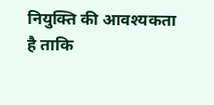नियुक्ति की आवश्यकता है ताकि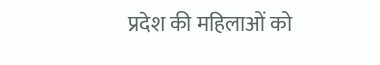प्रदेश की महिलाओं को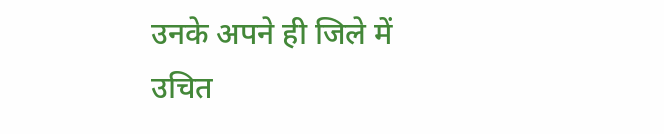उनके अपने ही जिले में उचित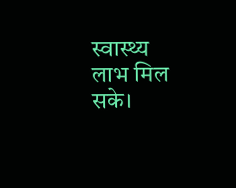स्वास्थ्य लाभ मिल सके।